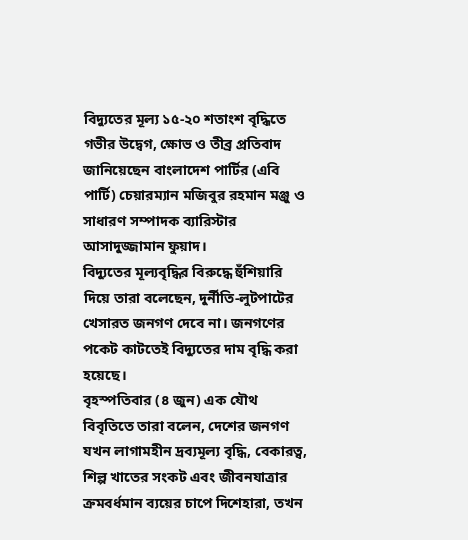বিদ্যুতের মূল্য ১৫-২০ শতাংশ বৃদ্ধিতে গভীর উদ্বেগ, ক্ষোভ ও তীব্র প্রতিবাদ জানিয়েছেন বাংলাদেশ পার্টির (এবি পার্টি) চেয়ারম্যান মজিবুর রহমান মঞ্জু ও সাধারণ সম্পাদক ব্যারিস্টার আসাদুজ্জামান ফুয়াদ।
বিদ্যুতের মূল্যবৃদ্ধির বিরুদ্ধে হুঁশিয়ারি দিয়ে তারা বলেছেন, দুর্নীতি-লুটপাটের খেসারত জনগণ দেবে না। জনগণের পকেট কাটতেই বিদ্যুতের দাম বৃদ্ধি করা হয়েছে।
বৃহস্পতিবার (৪ জুন) এক যৌথ বিবৃতিতে তারা বলেন, দেশের জনগণ যখন লাগামহীন দ্রব্যমূল্য বৃদ্ধি, বেকারত্ব, শিল্প খাতের সংকট এবং জীবনযাত্রার ক্রমবর্ধমান ব্যয়ের চাপে দিশেহারা, তখন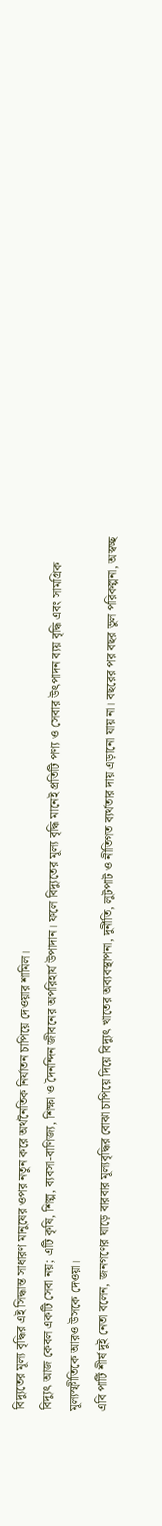বিদ্যুতের মূল্য বৃদ্ধির এই সিদ্ধান্ত সাধারণ মানুষের ওপর নতুন করে অর্থনৈতিক নির্যাতন চাপিয়ে দেওয়ার শামিল।
বিদ্যুৎ আজ কেবল একটি সেবা নয়; এটি কৃষি, শিল্প, ব্যবসা-বাণিজ্য, শিক্ষা ও দৈনন্দিন জীবনের অপরিহার্য উপাদান। ফলে বিদ্যুতের মূল্য বৃদ্ধি মানেই প্রতিটি পণ্য ও সেবার উৎপাদন ব্যয় বৃদ্ধি এবং সামগ্রিক মূল্যস্ফীতিকে আরও উসকে দেওয়া।
এবি পার্টি শীর্ষ দুই নেতা বলেন, জনগণের ঘাড়ে বারবার মূল্যবৃদ্ধির বোঝা চাপিয়ে দিয়ে বিদ্যুৎ খাতের অব্যবস্থাপনা, দুর্নীতি, লুটপাট ও নীতিগত ব্যর্থতার দায় এড়ানো যায় না। বছরের পর বছর ভুল পরিকল্পনা, অস্বচ্ছ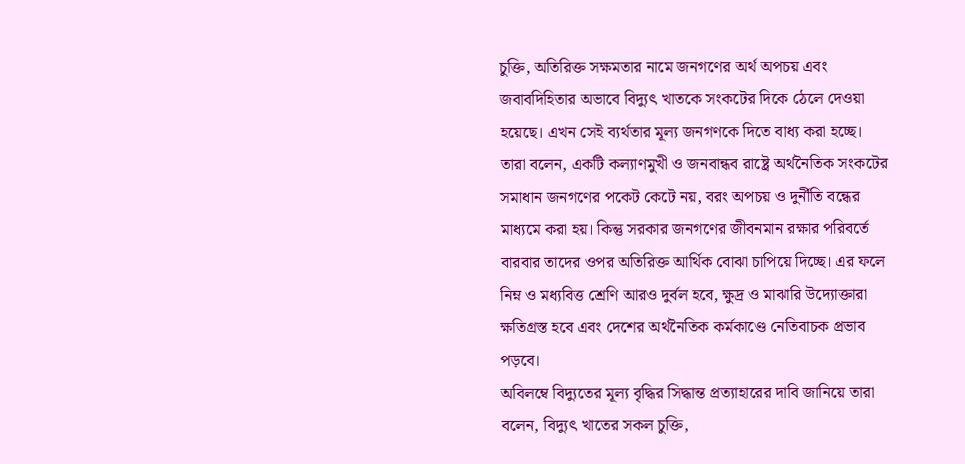চুক্তি, অতিরিক্ত সক্ষমতার নামে জনগণের অর্থ অপচয় এবং জবাবদিহিতার অভাবে বিদ্যুৎ খাতকে সংকটের দিকে ঠেলে দেওয়া হয়েছে। এখন সেই ব্যর্থতার মূল্য জনগণকে দিতে বাধ্য করা হচ্ছে।
তারা বলেন, একটি কল্যাণমুখী ও জনবান্ধব রাষ্ট্রে অর্থনৈতিক সংকটের সমাধান জনগণের পকেট কেটে নয়, বরং অপচয় ও দুর্নীতি বন্ধের মাধ্যমে করা হয়। কিন্তু সরকার জনগণের জীবনমান রক্ষার পরিবর্তে বারবার তাদের ওপর অতিরিক্ত আর্থিক বোঝা চাপিয়ে দিচ্ছে। এর ফলে নিম্ন ও মধ্যবিত্ত শ্রেণি আরও দুর্বল হবে, ক্ষুদ্র ও মাঝারি উদ্যোক্তারা ক্ষতিগ্রস্ত হবে এবং দেশের অর্থনৈতিক কর্মকাণ্ডে নেতিবাচক প্রভাব পড়বে।
অবিলম্বে বিদ্যুতের মূল্য বৃদ্ধির সিদ্ধান্ত প্রত্যাহারের দাবি জানিয়ে তারা বলেন, বিদ্যুৎ খাতের সকল চুক্তি,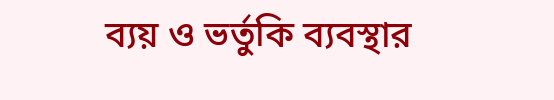ব্যয় ও ভর্তুকি ব্যবস্থার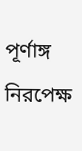পূর্ণাঙ্গ নিরপেক্ষ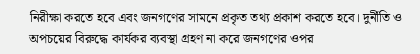নিরীক্ষা করতে হবে এবং জনগণের সামনে প্রকৃত তথ্য প্রকাশ করতে হবে। দুর্নীতি ও অপচয়ের বিরুদ্ধে কার্যকর ব্যবস্থা গ্রহণ না করে জনগণের ওপর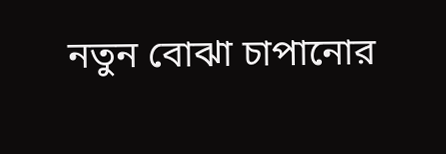নতুন বোঝা চাপানোর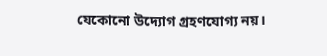যেকোনো উদ্যোগ গ্রহণযোগ্য নয়।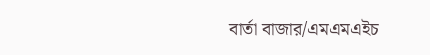বার্তা বাজার/এমএমএইচ